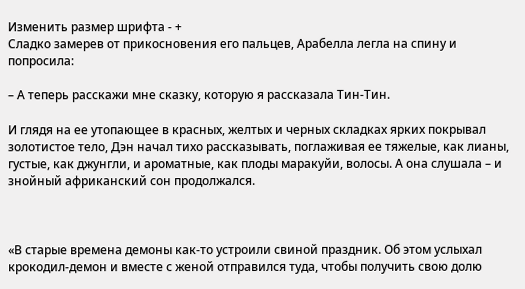Изменить размер шрифта - +
Сладко замерев от прикосновения его пальцев, Арабелла легла на спину и попросила:

– А теперь расскажи мне сказку, которую я рассказала Тин-Тин.

И глядя на ее утопающее в красных, желтых и черных складках ярких покрывал золотистое тело, Дэн начал тихо рассказывать, поглаживая ее тяжелые, как лианы, густые, как джунгли, и ароматные, как плоды маракуйи, волосы. А она слушала – и знойный африканский сон продолжался.



«В старые времена демоны как-то устроили свиной праздник. Об этом услыхал крокодил-демон и вместе с женой отправился туда, чтобы получить свою долю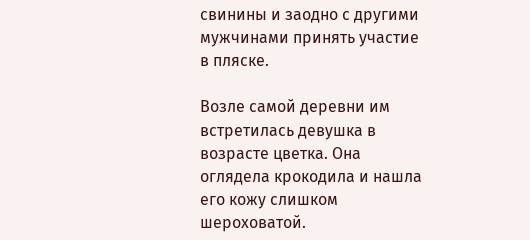свинины и заодно с другими мужчинами принять участие в пляске.

Возле самой деревни им встретилась девушка в возрасте цветка. Она оглядела крокодила и нашла его кожу слишком шероховатой.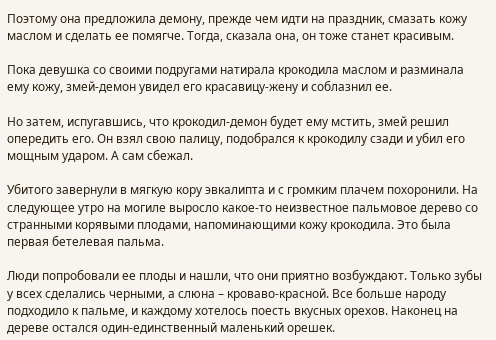Поэтому она предложила демону, прежде чем идти на праздник, смазать кожу маслом и сделать ее помягче. Тогда, сказала она, он тоже станет красивым.

Пока девушка со своими подругами натирала крокодила маслом и разминала ему кожу, змей-демон увидел его красавицу-жену и соблазнил ее.

Но затем, испугавшись, что крокодил-демон будет ему мстить, змей решил опередить его. Он взял свою палицу, подобрался к крокодилу сзади и убил его мощным ударом. А сам сбежал.

Убитого завернули в мягкую кору эвкалипта и с громким плачем похоронили. На следующее утро на могиле выросло какое-то неизвестное пальмовое дерево со странными корявыми плодами, напоминающими кожу крокодила. Это была первая бетелевая пальма.

Люди попробовали ее плоды и нашли, что они приятно возбуждают. Только зубы у всех сделались черными, а слюна – кроваво-красной. Все больше народу подходило к пальме, и каждому хотелось поесть вкусных орехов. Наконец на дереве остался один-единственный маленький орешек.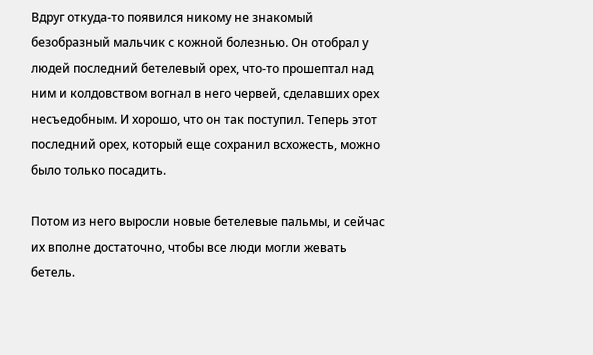Вдруг откуда-то появился никому не знакомый безобразный мальчик с кожной болезнью. Он отобрал у людей последний бетелевый орех, что-то прошептал над ним и колдовством вогнал в него червей, сделавших орех несъедобным. И хорошо, что он так поступил. Теперь этот последний орех, который еще сохранил всхожесть, можно было только посадить.

Потом из него выросли новые бетелевые пальмы, и сейчас их вполне достаточно, чтобы все люди могли жевать бетель.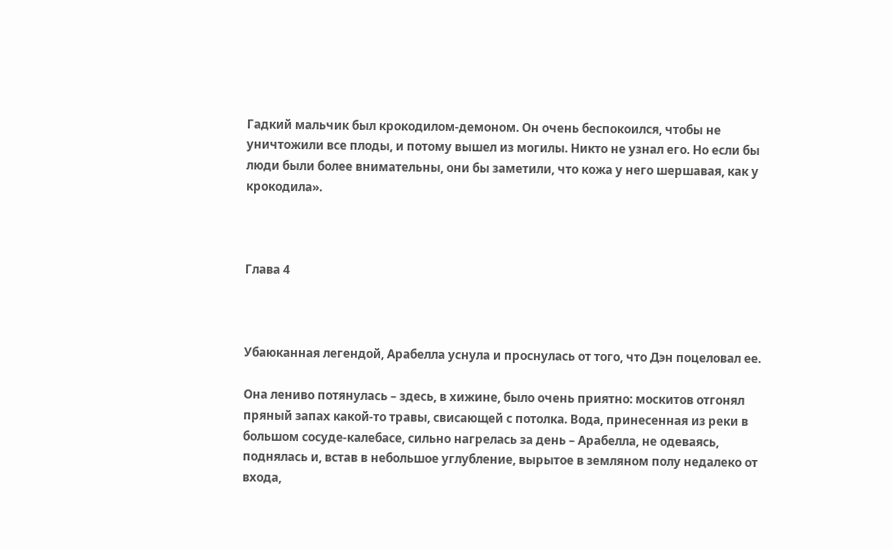Гадкий мальчик был крокодилом-демоном. Он очень беспокоился, чтобы не уничтожили все плоды, и потому вышел из могилы. Никто не узнал его. Но если бы люди были более внимательны, они бы заметили, что кожа у него шершавая, как у крокодила».



Глава 4



Убаюканная легендой, Арабелла уснула и проснулась от того, что Дэн поцеловал ее.

Она лениво потянулась – здесь, в хижине, было очень приятно: москитов отгонял пряный запах какой-то травы, свисающей с потолка. Вода, принесенная из реки в большом сосуде-калебасе, сильно нагрелась за день – Арабелла, не одеваясь, поднялась и, встав в небольшое углубление, вырытое в земляном полу недалеко от входа,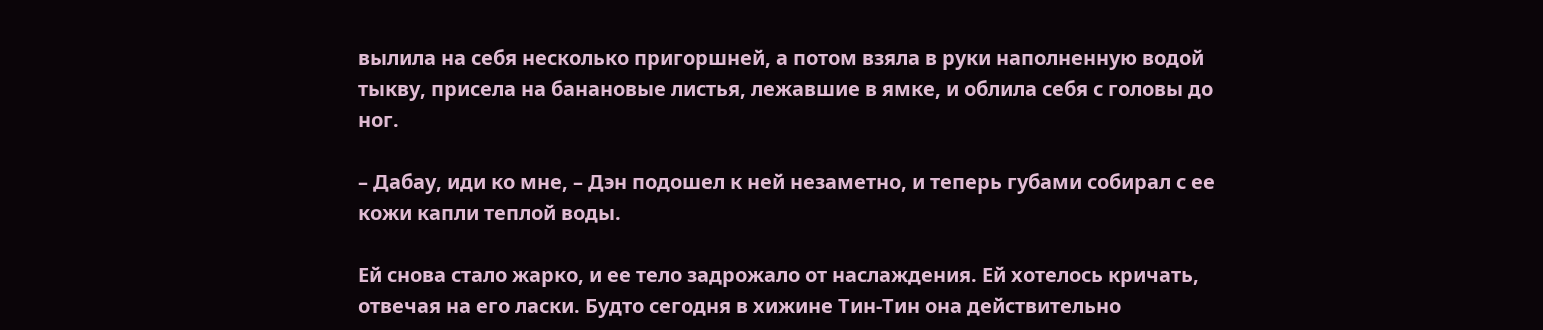вылила на себя несколько пригоршней, а потом взяла в руки наполненную водой тыкву, присела на банановые листья, лежавшие в ямке, и облила себя с головы до ног.

– Дабау, иди ко мне, – Дэн подошел к ней незаметно, и теперь губами собирал с ее кожи капли теплой воды.

Ей снова стало жарко, и ее тело задрожало от наслаждения. Ей хотелось кричать, отвечая на его ласки. Будто сегодня в хижине Тин-Тин она действительно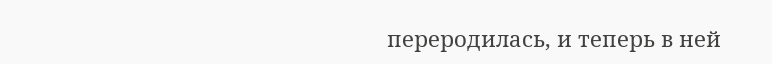переродилась, и теперь в ней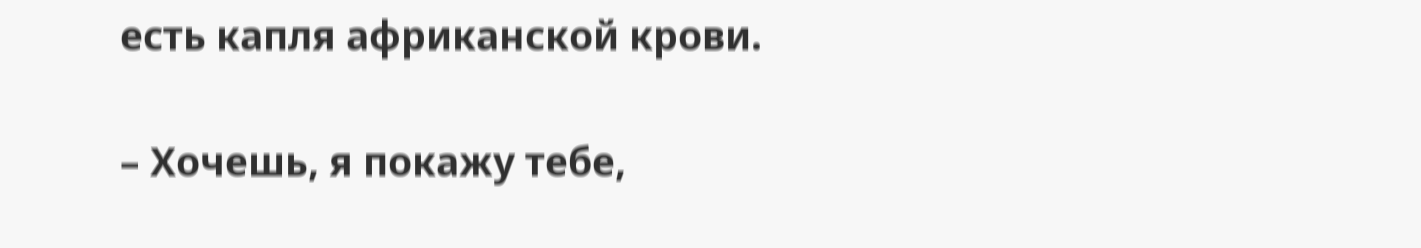есть капля африканской крови.

– Хочешь, я покажу тебе,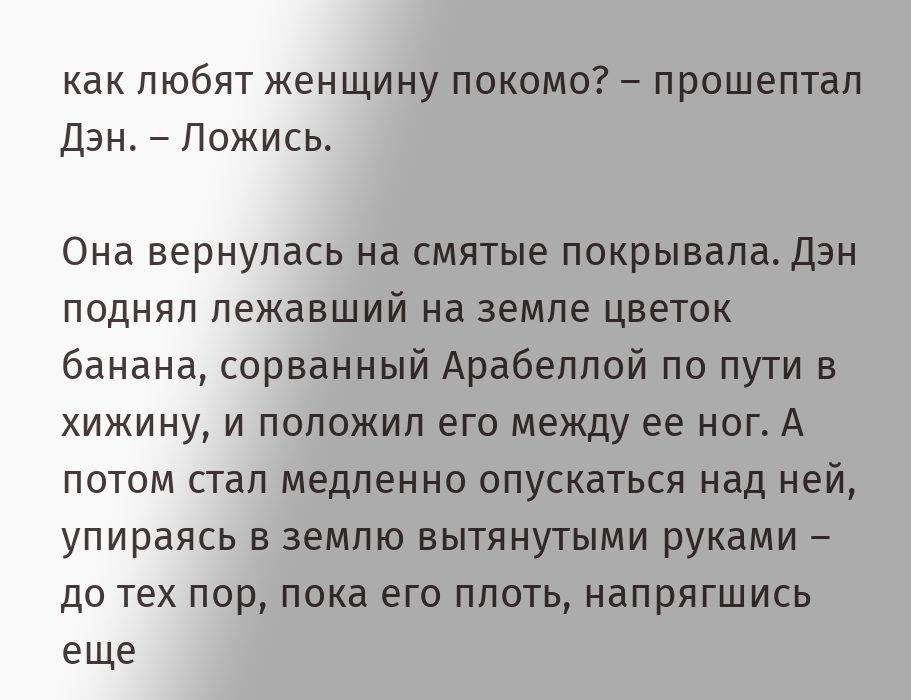как любят женщину покомо? – прошептал Дэн. – Ложись.

Она вернулась на смятые покрывала. Дэн поднял лежавший на земле цветок банана, сорванный Арабеллой по пути в хижину, и положил его между ее ног. А потом стал медленно опускаться над ней, упираясь в землю вытянутыми руками – до тех пор, пока его плоть, напрягшись еще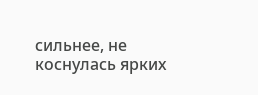сильнее, не коснулась ярких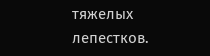тяжелых лепестков.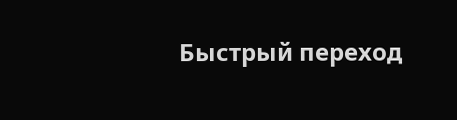Быстрый переход